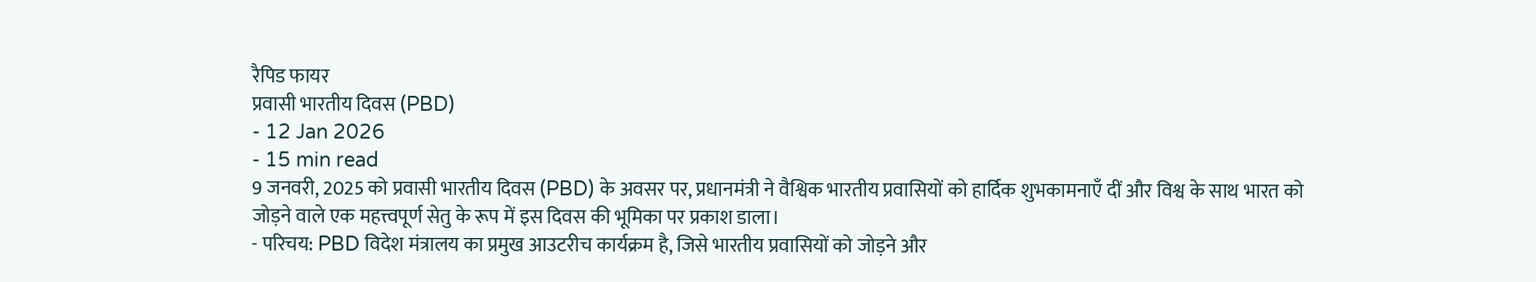रैपिड फायर
प्रवासी भारतीय दिवस (PBD)
- 12 Jan 2026
- 15 min read
9 जनवरी, 2025 को प्रवासी भारतीय दिवस (PBD) के अवसर पर, प्रधानमंत्री ने वैश्विक भारतीय प्रवासियों को हार्दिक शुभकामनाएँ दीं और विश्व के साथ भारत को जोड़ने वाले एक महत्त्वपूर्ण सेतु के रूप में इस दिवस की भूमिका पर प्रकाश डाला।
- परिचय: PBD विदेश मंत्रालय का प्रमुख आउटरीच कार्यक्रम है, जिसे भारतीय प्रवासियों को जोड़ने और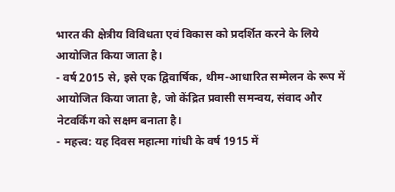भारत की क्षेत्रीय विविधता एवं विकास को प्रदर्शित करने के लिये आयोजित किया जाता है।
- वर्ष 2015 से, इसे एक द्विवार्षिक, थीम-आधारित सम्मेलन के रूप में आयोजित किया जाता है, जो केंद्रित प्रवासी समन्वय, संवाद और नेटवर्किंग को सक्षम बनाता है।
- महत्त्व: यह दिवस महात्मा गांधी के वर्ष 1915 में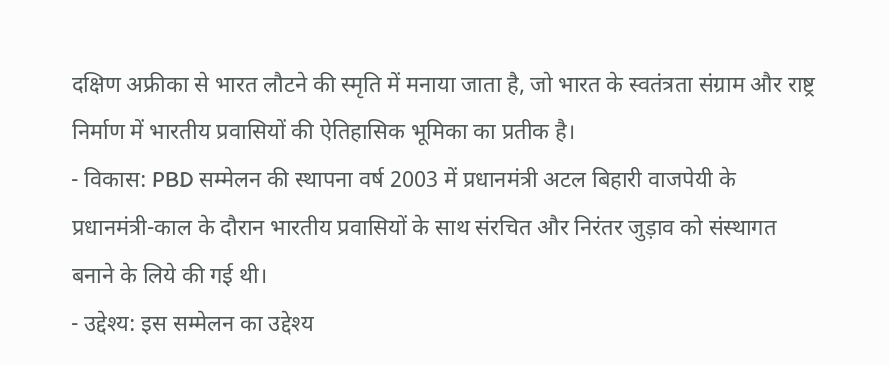दक्षिण अफ्रीका से भारत लौटने की स्मृति में मनाया जाता है, जो भारत के स्वतंत्रता संग्राम और राष्ट्र निर्माण में भारतीय प्रवासियों की ऐतिहासिक भूमिका का प्रतीक है।
- विकास: PBD सम्मेलन की स्थापना वर्ष 2003 में प्रधानमंत्री अटल बिहारी वाजपेयी के प्रधानमंत्री-काल के दौरान भारतीय प्रवासियों के साथ संरचित और निरंतर जुड़ाव को संस्थागत बनाने के लिये की गई थी।
- उद्देश्य: इस सम्मेलन का उद्देश्य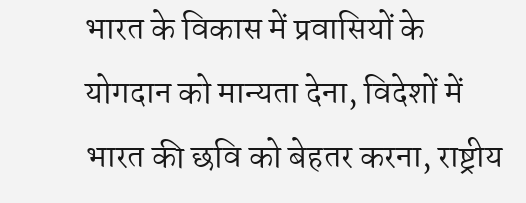भारत के विकास में प्रवासियों के योगदान को मान्यता देना, विदेशों में भारत की छवि को बेहतर करना, राष्ट्रीय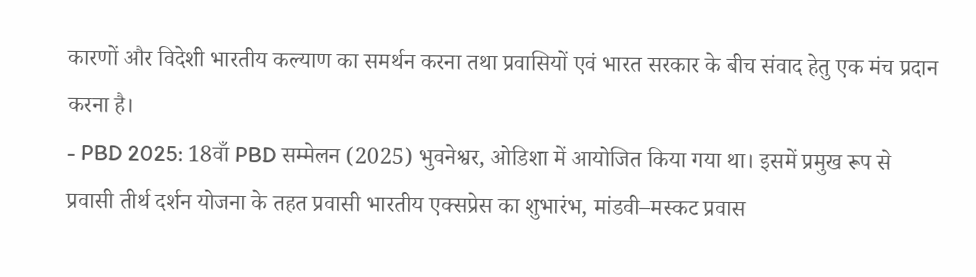कारणों और विदेशी भारतीय कल्याण का समर्थन करना तथा प्रवासियों एवं भारत सरकार के बीच संवाद हेतु एक मंच प्रदान करना है।
- PBD 2025: 18वाँ PBD सम्मेलन (2025) भुवनेश्वर, ओडिशा में आयोजित किया गया था। इसमें प्रमुख रूप से प्रवासी तीर्थ दर्शन योजना के तहत प्रवासी भारतीय एक्सप्रेस का शुभारंभ, मांडवी–मस्कट प्रवास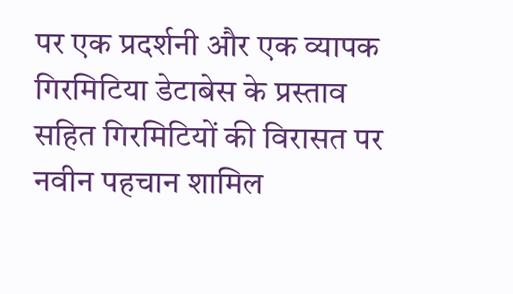पर एक प्रदर्शनी और एक व्यापक गिरमिटिया डेटाबेस के प्रस्ताव सहित गिरमिटियों की विरासत पर नवीन पहचान शामिल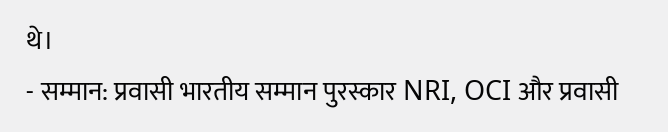थे।
- सम्मान: प्रवासी भारतीय सम्मान पुरस्कार NRI, OCI और प्रवासी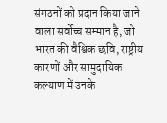संगठनों को प्रदान किया जाने वाला सर्वोच्च सम्मान है, जो भारत की वैश्विक छवि, राष्ट्रीय कारणों और सामुदायिक कल्याण में उनके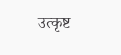उत्कृष्ट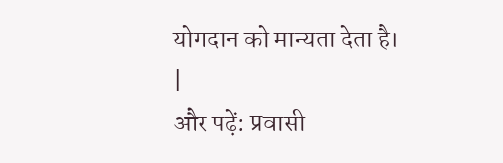योगदान को मान्यता देता है।
|
और पढ़ें: प्रवासी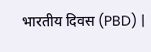भारतीय दिवस (PBD) |